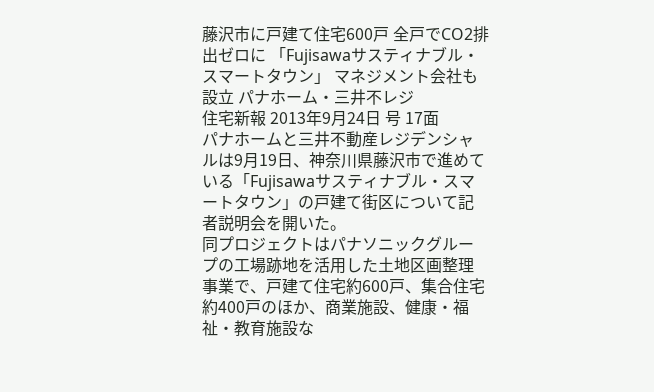藤沢市に戸建て住宅600戸 全戸でCO2排出ゼロに 「Fujisawaサスティナブル・スマートタウン」 マネジメント会社も設立 パナホーム・三井不レジ
住宅新報 2013年9月24日 号 17面
パナホームと三井不動産レジデンシャルは9月19日、神奈川県藤沢市で進めている「Fujisawaサスティナブル・スマートタウン」の戸建て街区について記者説明会を開いた。
同プロジェクトはパナソニックグループの工場跡地を活用した土地区画整理事業で、戸建て住宅約600戸、集合住宅約400戸のほか、商業施設、健康・福祉・教育施設な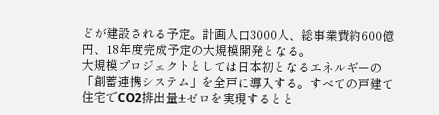どが建設される予定。計画人口3000人、総事業費約600億円、18年度完成予定の大規模開発となる。
大規模プロジェクトとしては日本初となるエネルギーの「創蓄連携システム」を全戸に導入する。すべての戸建て住宅でCO2排出量±ゼロを実現するとと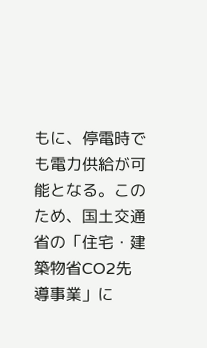もに、停電時でも電力供給が可能となる。このため、国土交通省の「住宅・建築物省CO2先導事業」に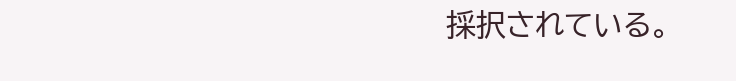採択されている。